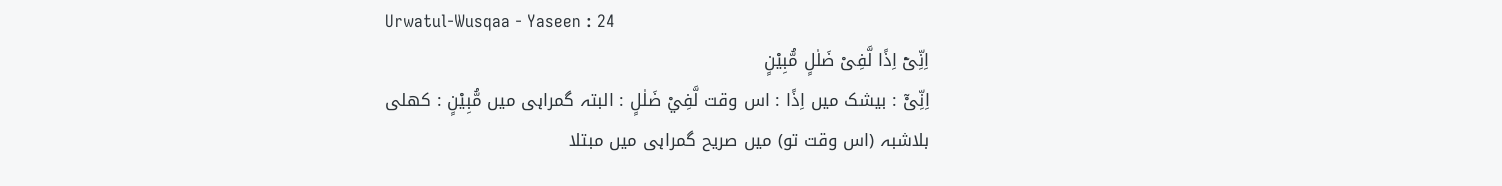Urwatul-Wusqaa - Yaseen : 24
اِنِّیْۤ اِذًا لَّفِیْ ضَلٰلٍ مُّبِیْنٍ
اِنِّىْٓ : بیشک میں اِذًا : اس وقت لَّفِيْ ضَلٰلٍ : البتہ گمراہی میں مُّبِيْنٍ : کھلی
بلاشبہ (اس وقت تو) میں صریح گمراہی میں مبتلا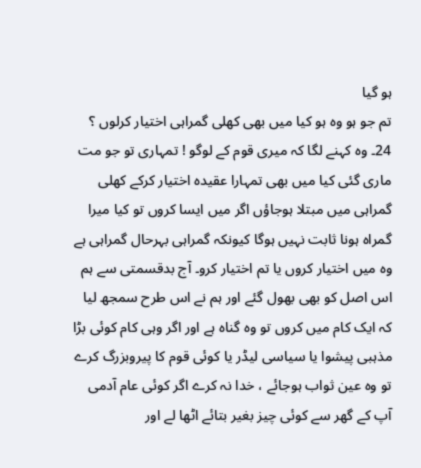ہو گیا
تم جو ہو وہ ہو کیا میں بھی کھلی گمراہی اختیار کرلوں ؟ 24۔ وہ کہنے لگا کہ میری قوم کے لوگو ! تمہاری تو جو مت ماری گئی کیا میں بھی تمہارا عقیدہ اختیار کرکے کھلی گمراہی میں مبتلا ہوجاؤں اگر میں ایسا کروں تو کیا میرا گمراہ ہونا ثابت نہیں ہوگا کیونکہ گمراہی بہرحال گمراہی ہے وہ میں اختیار کروں یا تم اختیار کرو۔ آج بدقسمتی سے ہم اس اصل کو بھی بھول گئے اور ہم نے اس طرح سمجھ لیا کہ ایک کام میں کروں تو وہ گناہ ہے اور اگر وہی کام کوئی بڑا مذہبی پیشوا یا سیاسی لیڈر یا کوئی قوم کا پیروبزرگ کرے تو وہ عین ثواب ہوجائے ، خدا نہ کرے اگر کوئی عام آدمی آپ کے گھر سے کوئی چیز بغیر بتائے اٹھا لے اور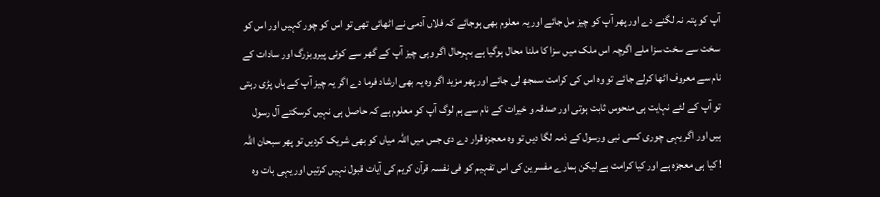آپ کو پتہ نہ لگنے دے اور پھر آپ کو چیز مل جائے اور یہ معلوم بھی ہوجائے کہ فلاں آدمی نے اٹھائی تھی تو اس کو چور کہیں اور اس کو سخت سے سخت سزا ملے اگرچہ اس ملک میں سزا کا ملنا محال ہوگیا ہے بہرحال اگر وہی چیز آپ کے گھر سے کوئی پیروبزرگ اور سادات کے نام سے معروف اٹھا کرلے جائے تو وہ اس کی کرامت سمجھ لی جائے اور پھر مزید اگر وہ یہ بھی ارشاد فرما دے اگر یہ چیز آپ کے ہاں پڑی رہتی تو آپ کے لئے نہایت ہی منحوس ثابت ہوتی اور صدقہ و خیرات کے نام سے ہم لوگ آپ کو معلوم ہے کہ حاصل ہی نہیں کرسکتے آل رسول ہیں اور اگر یہی چوری کسی نبی ورسول کے ذمہ لگا دیں تو وہ معجزہ قرار دے دی جس میں اللہ میاں کو بھی شریک کردیں تو پھر سبحان اللہ ! کیا ہی معجزہ ہے اور کیا کرامت ہے لیکن ہمارے مفسرین کی اس تفہیم کو فی نفسہ قرآن کریم کی آیات قبول نہیں کرتیں اور یہی بات وہ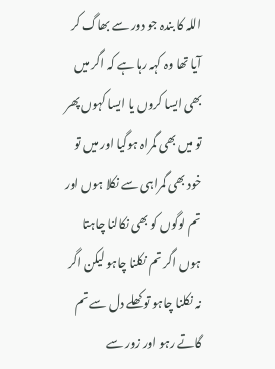اللہ کا بندہ جو دور سے بھاگ کر آیا تھا وہ کہہ رہا ہے کہ اگر میں بھی ایسا کروں یا ایسا کہوں پھر تو میں بھی گمراہ ہوگیا اور میں تو خود بھی گمراہی سے نکلا ہوں اور تم لوگوں کو بھی نکالنا چاہتا ہوں اگر تم نکلنا چاہو لیکن اگر نہ نکلنا چاہو تو کھلے دل سے تم گاتے رہو اور زور سے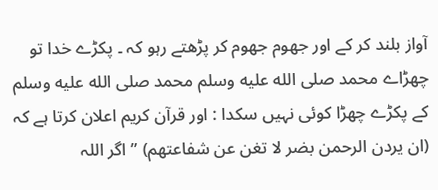آواز بلند کر کے اور جھوم جھوم کر پڑھتے رہو کہ ۔ پکڑے خدا تو چھڑاے محمد صلى الله عليه وسلم محمد صلى الله عليه وسلم کے پکڑے چھڑا کوئی نہیں سکدا : اور قرآن کریم اعلان کرتا ہے کہ (ان یردن الرحمن بضر لا تغن عن شفاعتھم) ” اگر اللہ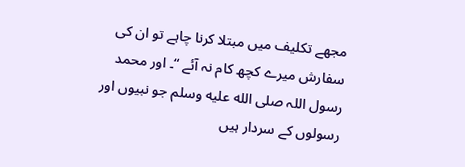مجھے تکلیف میں مبتلا کرنا چاہے تو ان کی سفارش میرے کچھ کام نہ آئے “۔ اور محمد رسول اللہ صلى الله عليه وسلم جو نبیوں اور رسولوں کے سردار ہیں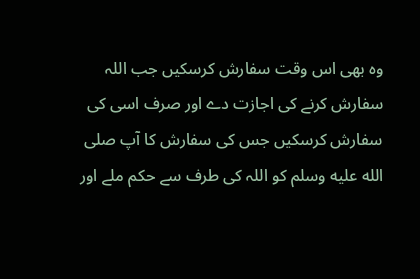وہ بھی اس وقت سفارش کرسکیں جب اللہ سفارش کرنے کی اجازت دے اور صرف اسی کی سفارش کرسکیں جس کی سفارش کا آپ صلى الله عليه وسلم کو اللہ کی طرف سے حکم ملے اور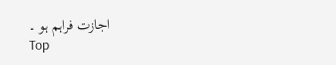اجازت فراہم ہو ۔
Top